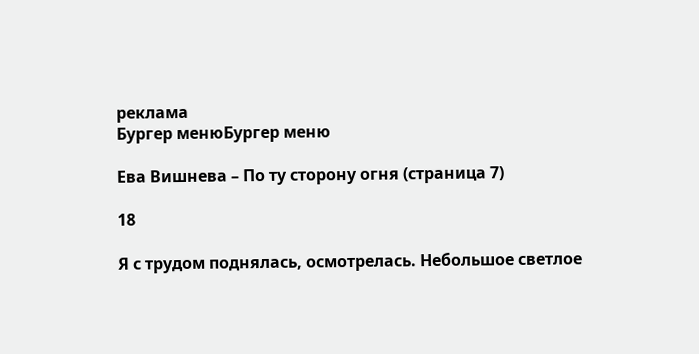реклама
Бургер менюБургер меню

Ева Вишнева – По ту сторону огня (страница 7)

18

Я с трудом поднялась, осмотрелась. Небольшое светлое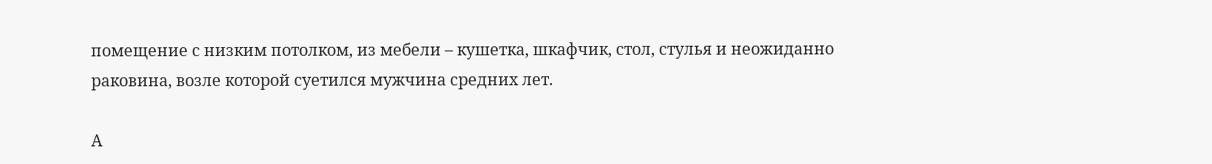помещение с низким потолком, из мебели – кушетка, шкафчик, стол, стулья и неожиданно раковина, возле которой суетился мужчина средних лет.

А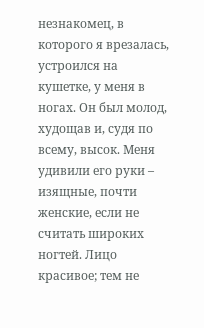незнакомец, в которого я врезалась, устроился на кушетке, у меня в ногах. Он был молод, худощав и, судя по всему, высок. Меня удивили его руки – изящные, почти женские, если не считать широких ногтей. Лицо красивое; тем не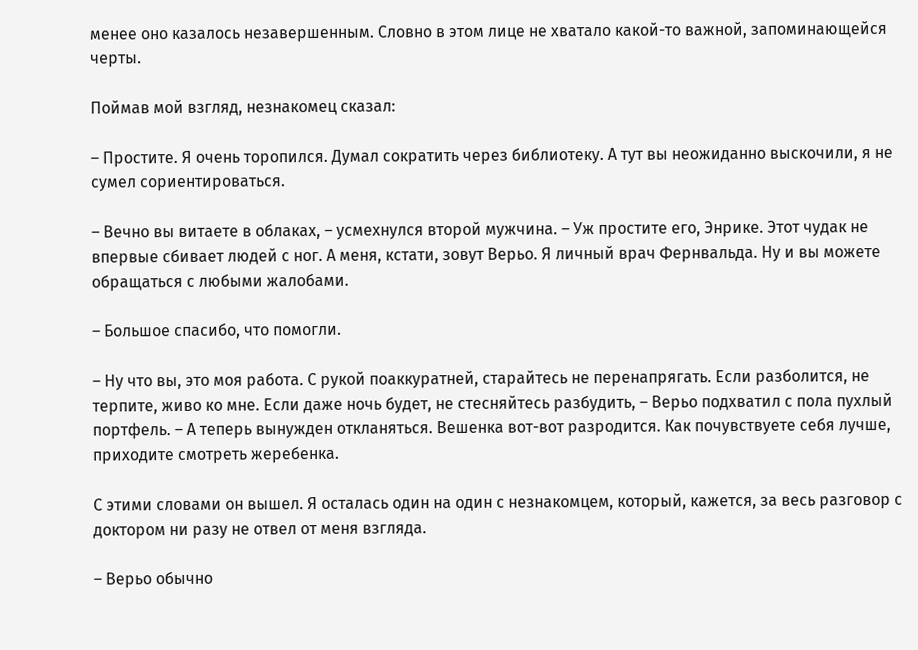менее оно казалось незавершенным. Словно в этом лице не хватало какой-то важной, запоминающейся черты.

Поймав мой взгляд, незнакомец сказал:

– Простите. Я очень торопился. Думал сократить через библиотеку. А тут вы неожиданно выскочили, я не сумел сориентироваться.

– Вечно вы витаете в облаках, – усмехнулся второй мужчина. – Уж простите его, Энрике. Этот чудак не впервые сбивает людей с ног. А меня, кстати, зовут Верьо. Я личный врач Фернвальда. Ну и вы можете обращаться с любыми жалобами.

– Большое спасибо, что помогли.

– Ну что вы, это моя работа. С рукой поаккуратней, старайтесь не перенапрягать. Если разболится, не терпите, живо ко мне. Если даже ночь будет, не стесняйтесь разбудить, – Верьо подхватил с пола пухлый портфель. – А теперь вынужден откланяться. Вешенка вот-вот разродится. Как почувствуете себя лучше, приходите смотреть жеребенка.

С этими словами он вышел. Я осталась один на один с незнакомцем, который, кажется, за весь разговор с доктором ни разу не отвел от меня взгляда.

– Верьо обычно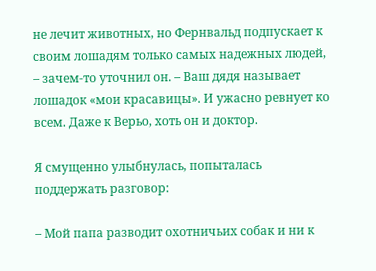не лечит животных, но Фернвальд подпускает к своим лошадям только самых надежных людей, – зачем-то уточнил он. – Ваш дядя называет лошадок «мои красавицы». И ужасно ревнует ко всем. Даже к Верьо, хоть он и доктор.

Я смущенно улыбнулась, попыталась поддержать разговор:

– Мой папа разводит охотничьих собак и ни к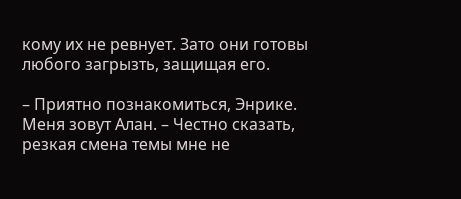кому их не ревнует. Зато они готовы любого загрызть, защищая его.

– Приятно познакомиться, Энрике. Меня зовут Алан. – Честно сказать, резкая смена темы мне не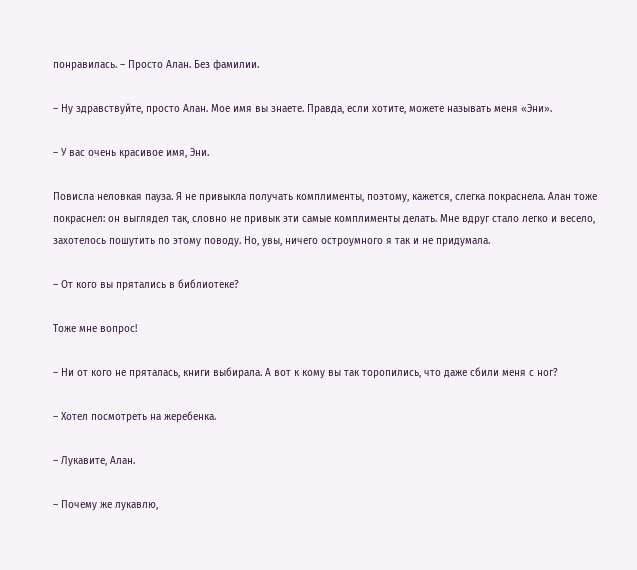понравилась. – Просто Алан. Без фамилии.

– Ну здравствуйте, просто Алан. Мое имя вы знаете. Правда, если хотите, можете называть меня «Эни».

– У вас очень красивое имя, Эни.

Повисла неловкая пауза. Я не привыкла получать комплименты, поэтому, кажется, слегка покраснела. Алан тоже покраснел: он выглядел так, словно не привык эти самые комплименты делать. Мне вдруг стало легко и весело, захотелось пошутить по этому поводу. Но, увы, ничего остроумного я так и не придумала.

– От кого вы прятались в библиотеке?

Тоже мне вопрос!

– Ни от кого не пряталась, книги выбирала. А вот к кому вы так торопились, что даже сбили меня с ног?

– Хотел посмотреть на жеребенка.

– Лукавите, Алан.

– Почему же лукавлю,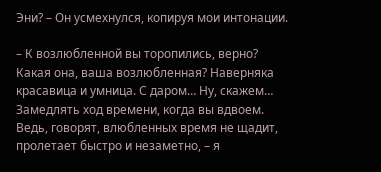Эни? – Он усмехнулся, копируя мои интонации.

– К возлюбленной вы торопились, верно? Какая она, ваша возлюбленная? Наверняка красавица и умница. С даром… Ну, скажем… Замедлять ход времени, когда вы вдвоем. Ведь, говорят, влюбленных время не щадит, пролетает быстро и незаметно, – я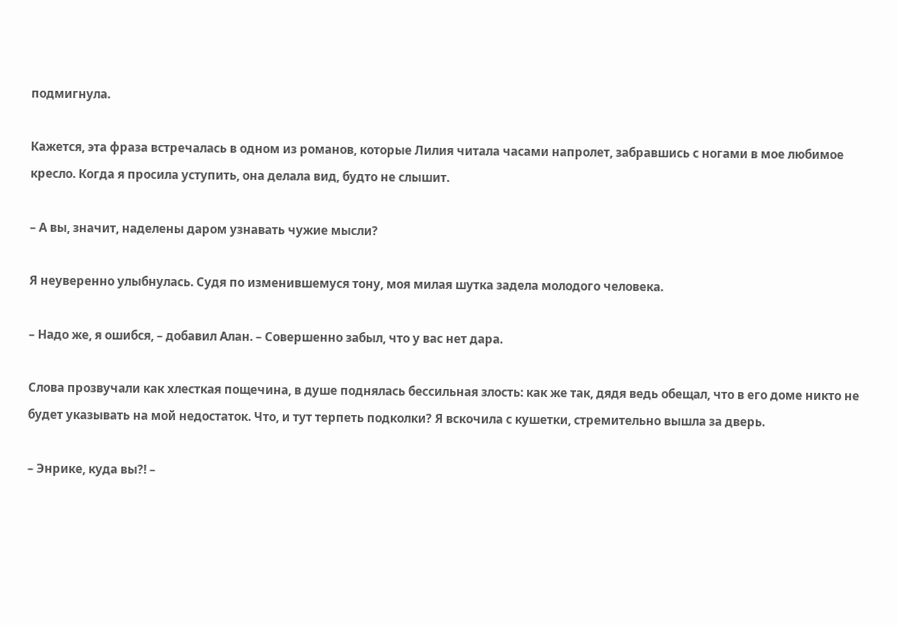подмигнула.

Кажется, эта фраза встречалась в одном из романов, которые Лилия читала часами напролет, забравшись с ногами в мое любимое кресло. Когда я просила уступить, она делала вид, будто не слышит.

– А вы, значит, наделены даром узнавать чужие мысли?

Я неуверенно улыбнулась. Судя по изменившемуся тону, моя милая шутка задела молодого человека.

– Надо же, я ошибся, – добавил Алан. – Совершенно забыл, что у вас нет дара.

Слова прозвучали как хлесткая пощечина, в душе поднялась бессильная злость: как же так, дядя ведь обещал, что в его доме никто не будет указывать на мой недостаток. Что, и тут терпеть подколки? Я вскочила с кушетки, стремительно вышла за дверь.

– Энрике, куда вы?! –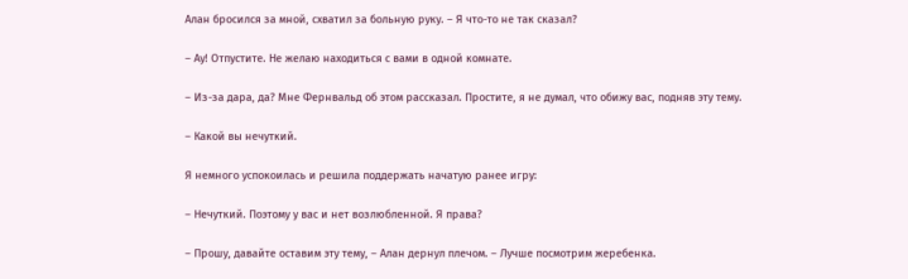Алан бросился за мной, схватил за больную руку. – Я что-то не так сказал?

– Ау! Отпустите. Не желаю находиться с вами в одной комнате.

– Из-за дара, да? Мне Фернвальд об этом рассказал. Простите, я не думал, что обижу вас, подняв эту тему.

– Какой вы нечуткий.

Я немного успокоилась и решила поддержать начатую ранее игру:

– Нечуткий. Поэтому у вас и нет возлюбленной. Я права?

– Прошу, давайте оставим эту тему, – Алан дернул плечом. – Лучше посмотрим жеребенка.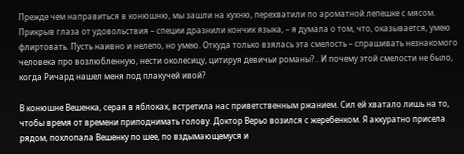Прежде чем направиться в конюшню, мы зашли на кухню, перехватили по ароматной лепешке с мясом. Прикрыв глаза от удовольствия – специи дразнили кончик языка, – я думала о том, что, оказывается, умею флиртовать. Пусть наивно и нелепо, но умею. Откуда только взялась эта смелость – спрашивать незнакомого человека про возлюбленную, нести околесицу, цитируя девичьи романы?.. И почему этой смелости не было, когда Ричард нашел меня под плакучей ивой?

В конюшне Вешенка, серая в яблоках, встретила нас приветственным ржанием. Сил ей хватало лишь на то, чтобы время от времени приподнимать голову. Доктор Верьо возился с жеребенком. Я аккуратно присела рядом, похлопала Вешенку по шее, по вздымающемуся и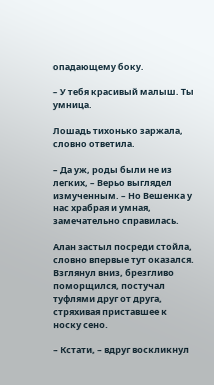опадающему боку.

– У тебя красивый малыш. Ты умница.

Лошадь тихонько заржала, словно ответила.

– Да уж, роды были не из легких, – Верьо выглядел измученным. – Но Вешенка у нас храбрая и умная, замечательно справилась.

Алан застыл посреди стойла, словно впервые тут оказался. Взглянул вниз, брезгливо поморщился, постучал туфлями друг от друга, стряхивая приставшее к носку сено.

– Кстати, – вдруг воскликнул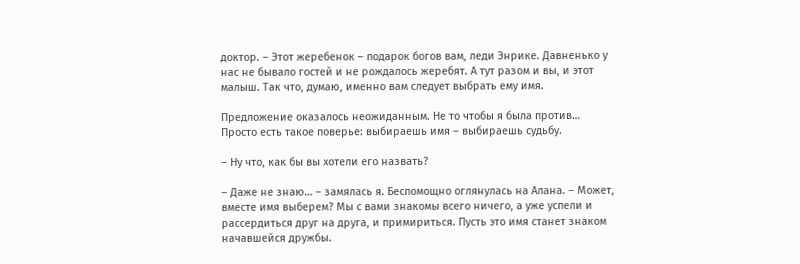доктор. – Этот жеребенок – подарок богов вам, леди Энрике. Давненько у нас не бывало гостей и не рождалось жеребят. А тут разом и вы, и этот малыш. Так что, думаю, именно вам следует выбрать ему имя.

Предложение оказалось неожиданным. Не то чтобы я была против… Просто есть такое поверье: выбираешь имя – выбираешь судьбу.

– Ну что, как бы вы хотели его назвать?

– Даже не знаю… – замялась я. Беспомощно оглянулась на Алана. – Может, вместе имя выберем? Мы с вами знакомы всего ничего, а уже успели и рассердиться друг на друга, и примириться. Пусть это имя станет знаком начавшейся дружбы.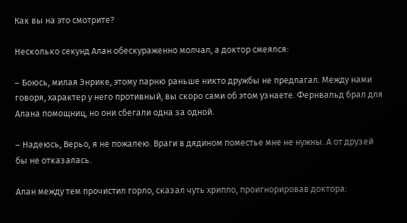Как вы на это смотрите?

Несколько секунд Алан обескураженно молчал, а доктор смеялся:

– Боюсь, милая Энрике, этому парню раньше никто дружбы не предлагал. Между нами говоря, характер у него противный, вы скоро сами об этом узнаете. Фернвальд брал для Алана помощниц, но они сбегали одна за одной.

– Надеюсь, Верьо, я не пожалею. Враги в дядином поместье мне не нужны. А от друзей бы не отказалась.

Алан между тем прочистил горло, сказал чуть хрипло, проигнорировав доктора: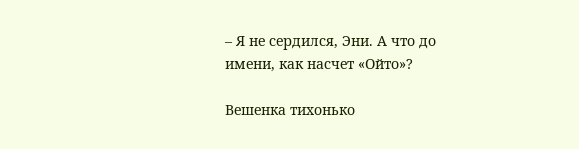– Я не сердился, Эни. А что до имени, как насчет «Ойто»?

Вешенка тихонько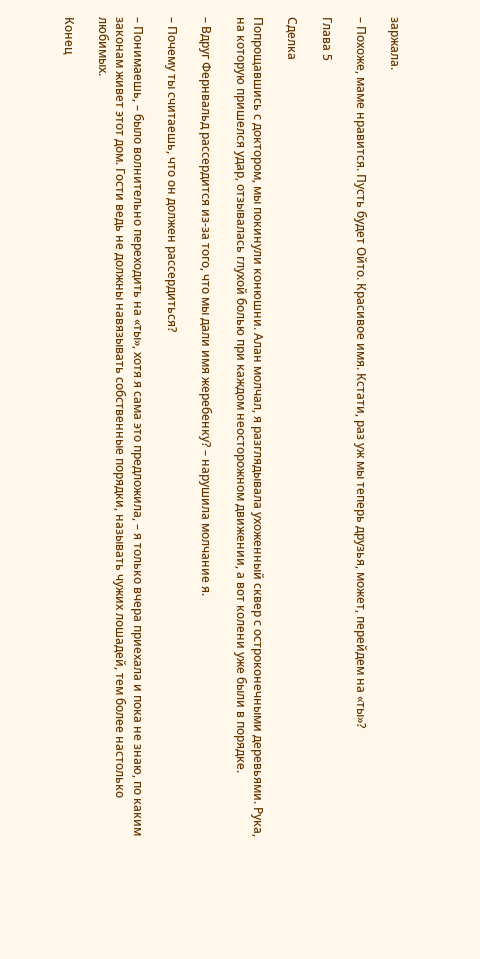заржала.

– Похоже, маме нравится. Пусть будет Ойто. Красивое имя. Кстати, раз уж мы теперь друзья, может, перейдем на «ты»?

Глава 5

Сделка

Попрощавшись с доктором, мы покинули конюшни. Алан молчал, я разглядывала ухоженный сквер с остроконечными деревьями. Рука, на которую пришелся удар, отзывалась глухой болью при каждом неосторожном движении, а вот колени уже были в порядке.

– Вдруг Фернвальд рассердится из-за того, что мы дали имя жеребенку? – нарушила молчание я.

– Почему ты считаешь, что он должен рассердиться?

– Понимаешь, – было волнительно переходить на «ты», хотя я сама это предложила, – я только вчера приехала и пока не знаю, по каким законам живет этот дом. Гости ведь не должны навязывать собственные порядки, называть чужих лошадей, тем более настолько любимых.

Конец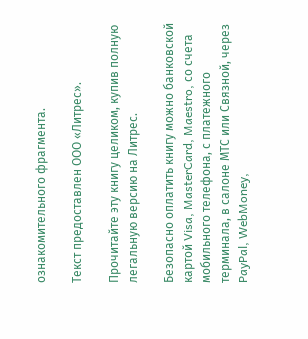ознакомительного фрагмента.

Текст предоставлен ООО «Литрес».

Прочитайте эту книгу целиком, купив полную легальную версию на Литрес.

Безопасно оплатить книгу можно банковской картой Visa, MasterCard, Maestro, со счета мобильного телефона, с платежного терминала, в салоне МТС или Связной, через PayPal, WebMoney,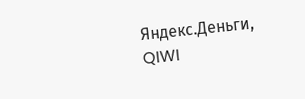Яндекс.Деньги, QIWI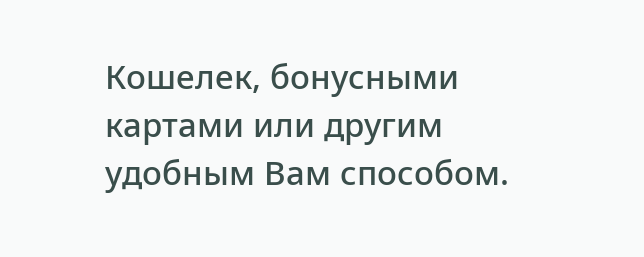Кошелек, бонусными картами или другим удобным Вам способом.